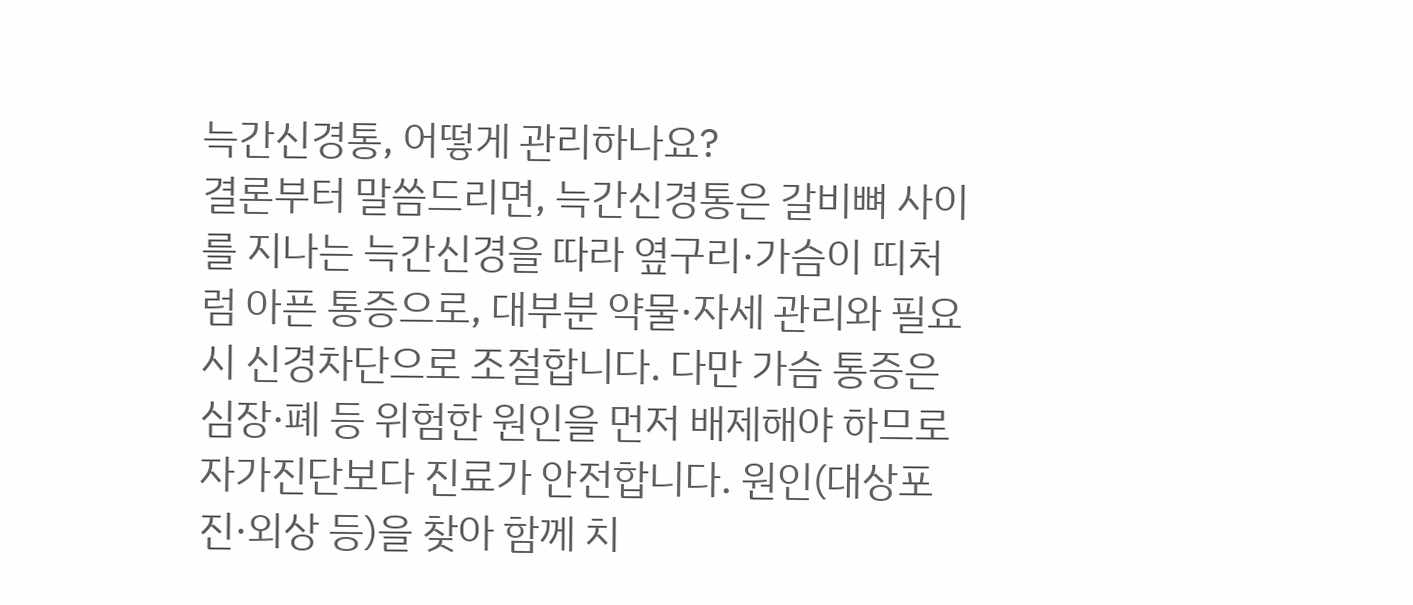늑간신경통, 어떻게 관리하나요?
결론부터 말씀드리면, 늑간신경통은 갈비뼈 사이를 지나는 늑간신경을 따라 옆구리·가슴이 띠처럼 아픈 통증으로, 대부분 약물·자세 관리와 필요 시 신경차단으로 조절합니다. 다만 가슴 통증은 심장·폐 등 위험한 원인을 먼저 배제해야 하므로 자가진단보다 진료가 안전합니다. 원인(대상포진·외상 등)을 찾아 함께 치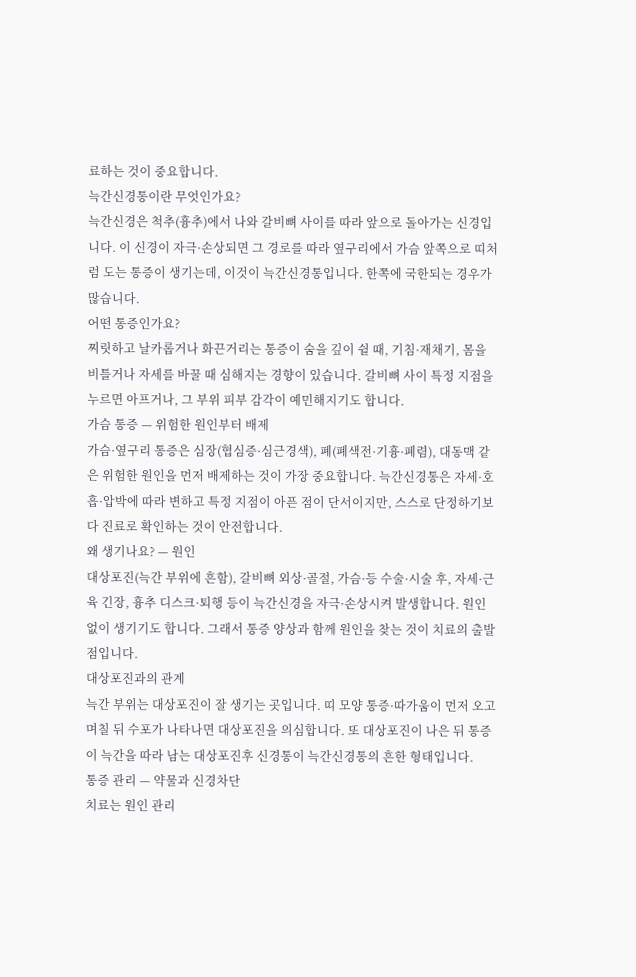료하는 것이 중요합니다.
늑간신경통이란 무엇인가요?
늑간신경은 척추(흉추)에서 나와 갈비뼈 사이를 따라 앞으로 돌아가는 신경입니다. 이 신경이 자극·손상되면 그 경로를 따라 옆구리에서 가슴 앞쪽으로 띠처럼 도는 통증이 생기는데, 이것이 늑간신경통입니다. 한쪽에 국한되는 경우가 많습니다.
어떤 통증인가요?
찌릿하고 날카롭거나 화끈거리는 통증이 숨을 깊이 쉴 때, 기침·재채기, 몸을 비틀거나 자세를 바꿀 때 심해지는 경향이 있습니다. 갈비뼈 사이 특정 지점을 누르면 아프거나, 그 부위 피부 감각이 예민해지기도 합니다.
가슴 통증 — 위험한 원인부터 배제
가슴·옆구리 통증은 심장(협심증·심근경색), 폐(폐색전·기흉·폐렴), 대동맥 같은 위험한 원인을 먼저 배제하는 것이 가장 중요합니다. 늑간신경통은 자세·호흡·압박에 따라 변하고 특정 지점이 아픈 점이 단서이지만, 스스로 단정하기보다 진료로 확인하는 것이 안전합니다.
왜 생기나요? — 원인
대상포진(늑간 부위에 흔함), 갈비뼈 외상·골절, 가슴·등 수술·시술 후, 자세·근육 긴장, 흉추 디스크·퇴행 등이 늑간신경을 자극·손상시켜 발생합니다. 원인 없이 생기기도 합니다. 그래서 통증 양상과 함께 원인을 찾는 것이 치료의 출발점입니다.
대상포진과의 관계
늑간 부위는 대상포진이 잘 생기는 곳입니다. 띠 모양 통증·따가움이 먼저 오고 며칠 뒤 수포가 나타나면 대상포진을 의심합니다. 또 대상포진이 나은 뒤 통증이 늑간을 따라 남는 대상포진후 신경통이 늑간신경통의 흔한 형태입니다.
통증 관리 — 약물과 신경차단
치료는 원인 관리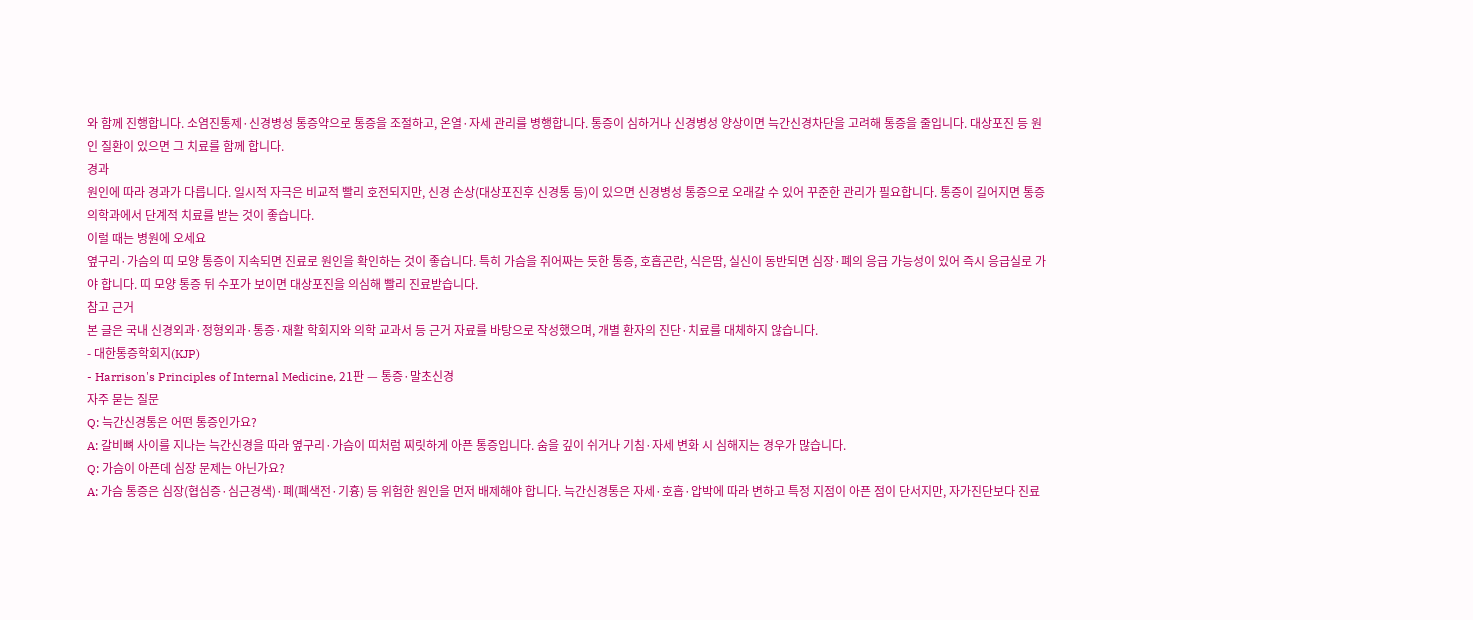와 함께 진행합니다. 소염진통제·신경병성 통증약으로 통증을 조절하고, 온열·자세 관리를 병행합니다. 통증이 심하거나 신경병성 양상이면 늑간신경차단을 고려해 통증을 줄입니다. 대상포진 등 원인 질환이 있으면 그 치료를 함께 합니다.
경과
원인에 따라 경과가 다릅니다. 일시적 자극은 비교적 빨리 호전되지만, 신경 손상(대상포진후 신경통 등)이 있으면 신경병성 통증으로 오래갈 수 있어 꾸준한 관리가 필요합니다. 통증이 길어지면 통증의학과에서 단계적 치료를 받는 것이 좋습니다.
이럴 때는 병원에 오세요
옆구리·가슴의 띠 모양 통증이 지속되면 진료로 원인을 확인하는 것이 좋습니다. 특히 가슴을 쥐어짜는 듯한 통증, 호흡곤란, 식은땀, 실신이 동반되면 심장·폐의 응급 가능성이 있어 즉시 응급실로 가야 합니다. 띠 모양 통증 뒤 수포가 보이면 대상포진을 의심해 빨리 진료받습니다.
참고 근거
본 글은 국내 신경외과·정형외과·통증·재활 학회지와 의학 교과서 등 근거 자료를 바탕으로 작성했으며, 개별 환자의 진단·치료를 대체하지 않습니다.
- 대한통증학회지(KJP)
- Harrison's Principles of Internal Medicine, 21판 — 통증·말초신경
자주 묻는 질문
Q: 늑간신경통은 어떤 통증인가요?
A: 갈비뼈 사이를 지나는 늑간신경을 따라 옆구리·가슴이 띠처럼 찌릿하게 아픈 통증입니다. 숨을 깊이 쉬거나 기침·자세 변화 시 심해지는 경우가 많습니다.
Q: 가슴이 아픈데 심장 문제는 아닌가요?
A: 가슴 통증은 심장(협심증·심근경색)·폐(폐색전·기흉) 등 위험한 원인을 먼저 배제해야 합니다. 늑간신경통은 자세·호흡·압박에 따라 변하고 특정 지점이 아픈 점이 단서지만, 자가진단보다 진료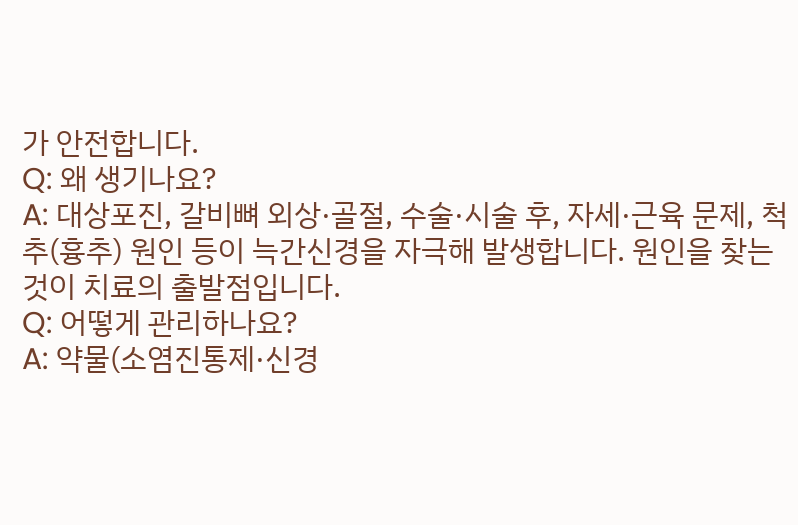가 안전합니다.
Q: 왜 생기나요?
A: 대상포진, 갈비뼈 외상·골절, 수술·시술 후, 자세·근육 문제, 척추(흉추) 원인 등이 늑간신경을 자극해 발생합니다. 원인을 찾는 것이 치료의 출발점입니다.
Q: 어떻게 관리하나요?
A: 약물(소염진통제·신경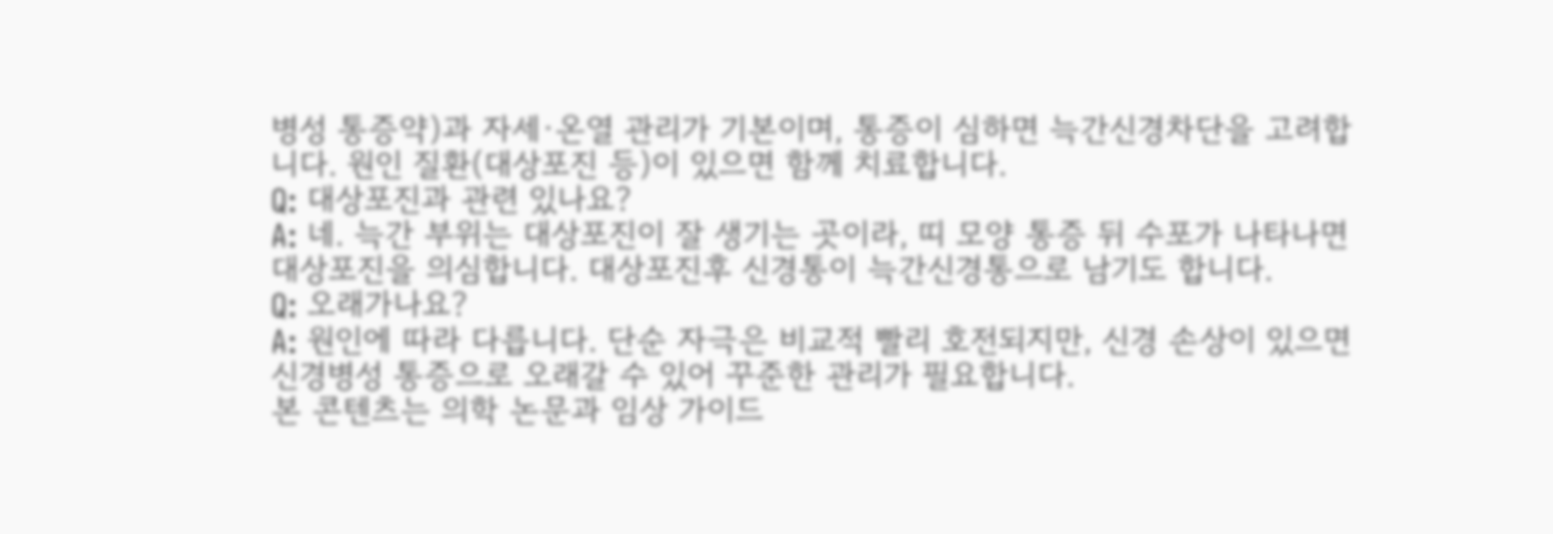병성 통증약)과 자세·온열 관리가 기본이며, 통증이 심하면 늑간신경차단을 고려합니다. 원인 질환(대상포진 등)이 있으면 함께 치료합니다.
Q: 대상포진과 관련 있나요?
A: 네. 늑간 부위는 대상포진이 잘 생기는 곳이라, 띠 모양 통증 뒤 수포가 나타나면 대상포진을 의심합니다. 대상포진후 신경통이 늑간신경통으로 남기도 합니다.
Q: 오래가나요?
A: 원인에 따라 다릅니다. 단순 자극은 비교적 빨리 호전되지만, 신경 손상이 있으면 신경병성 통증으로 오래갈 수 있어 꾸준한 관리가 필요합니다.
본 콘텐츠는 의학 논문과 임상 가이드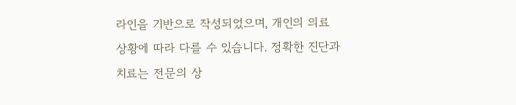라인을 기반으로 작성되었으며, 개인의 의료 상황에 따라 다를 수 있습니다. 정확한 진단과 치료는 전문의 상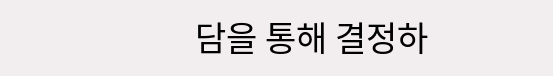담을 통해 결정하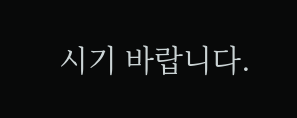시기 바랍니다.